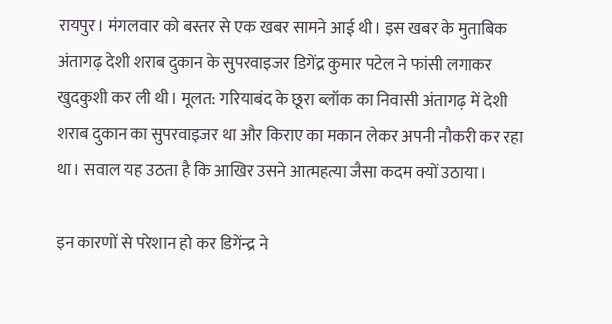रायपुर। मंगलवार को बस्तर से एक खबर सामने आई थी। इस खबर के मुताबिक अंतागढ़ देशी शराब दुकान के सुपरवाइजर डिगेंद्र कुमार पटेल ने फांसी लगाकर खुदकुशी कर ली थी। मूलत: गरियाबंद के छूरा ब्लॉक का निवासी अंतागढ़ में देशी शराब दुकान का सुपरवाइजर था और किराए का मकान लेकर अपनी नौकरी कर रहा था। सवाल यह उठता है कि आखिर उसने आत्महत्या जैसा कदम क्यों उठाया।

इन कारणों से परेशान हो कर डिगेंन्द्र ने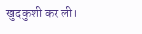खुदकुशी कर ली।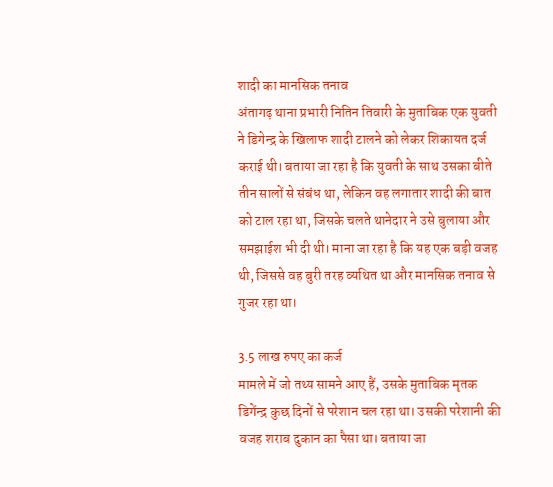शादी का मानसिक तनाव
अंतागढ़ थाना प्रभारी नितिन तिवारी के मुताबिक एक युवती ने डिगेन्द्र के खिलाफ शादी टालने को लेकर शिकायत दर्ज कराई थी। बताया जा रहा है कि युवती के साथ उसका बीते तीन सालों से संबंध था, लेकिन वह लगातार शादी की बात को टाल रहा था, जिसके चलते थानेदार ने उसे बुलाया और समझाईश भी दी थी। माना जा रहा है कि यह एक बड़ी वजह थी, जिससे वह बुरी तरह व्यथित था और मानसिक तनाव से गुजर रहा था।

3.5 लाख रुपए का कर्ज
मामले में जो तथ्य सामने आए हैं, उसके मुताबिक मृतक डिगेंन्द्र कुछ दिनों से परेशान चल रहा था। उसकी परेशानी की वजह शराब दुकान का पैसा था। बताया जा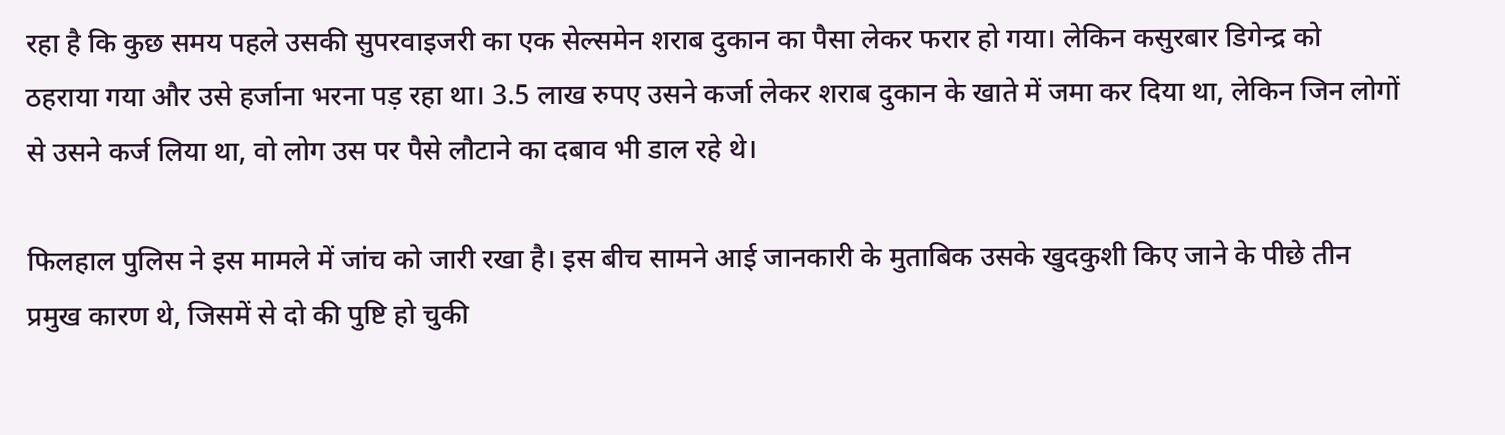रहा है कि कुछ समय पहले उसकी सुपरवाइजरी का एक सेल्समेन शराब दुकान का पैसा लेकर फरार हो गया। लेकिन कसुरबार डिगेन्द्र को ठहराया गया और उसे हर्जाना भरना पड़ रहा था। 3.5 लाख रुपए उसने कर्जा लेकर शराब दुकान के खाते में जमा कर दिया था, लेकिन जिन लोगों से उसने कर्ज लिया था, वो लोग उस पर पैसे लौटाने का दबाव भी डाल रहे थे।

फिलहाल पुलिस ने इस मामले में जांच को जारी रखा है। इस बीच सामने आई जानकारी के मुताबिक उसके खुदकुशी किए जाने के पीछे तीन प्रमुख कारण थे, जिसमें से दो की पुष्टि हो चुकी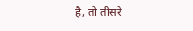है, तो तीसरे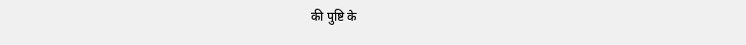की पुष्टि के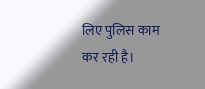लिए पुलिस काम कर रही है।